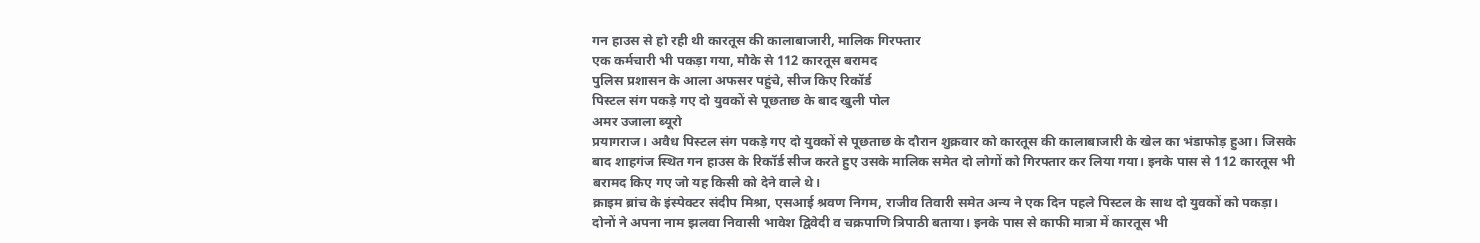गन हाउस से हो रही थी कारतूस की कालाबाजारी, मालिक गिरफ्तार
एक कर्मचारी भी पकड़ा गया, मौके से 112 कारतूस बरामद
पुलिस प्रशासन के आला अफसर पहुंचे, सीज किए रिकॉर्ड
पिस्टल संग पकड़े गए दो युवकों से पूछताछ के बाद खुली पोल
अमर उजाला ब्यूरो
प्रयागराज। अवैध पिस्टल संग पकड़े गए दो युवकों से पूछताछ के दौरान शुक्रवार को कारतूस की कालाबाजारी के खेल का भंडाफोड़ हुआ। जिसके बाद शाहगंज स्थित गन हाउस के रिकॉर्ड सीज करते हुए उसके मालिक समेत दो लोगों को गिरफ्तार कर लिया गया। इनके पास से 112 कारतूस भी बरामद किए गए जो यह किसी को देने वाले थे।
क्राइम ब्रांच के इंस्पेक्टर संदीप मिश्रा, एसआई श्रवण निगम, राजीव तिवारी समेत अन्य ने एक दिन पहले पिस्टल के साथ दो युवकों को पकड़ा। दोनों ने अपना नाम झलवा निवासी भावेश द्विवेदी व चक्रपाणि त्रिपाठी बताया। इनके पास से काफी मात्रा में कारतूस भी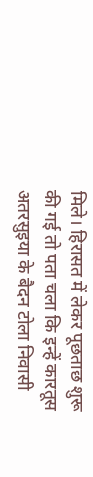मिले। हिरासत में लेकर पूछताछ शुरू की गई तो पता चला कि इन्हें कारतूस अतरसुइया के बैदन टोला निवासी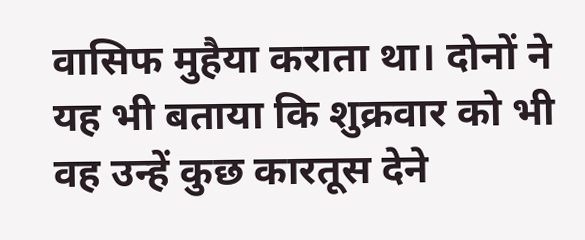वासिफ मुहैया कराता था। दोनों ने यह भी बताया कि शुक्रवार को भी वह उन्हें कुछ कारतूस देने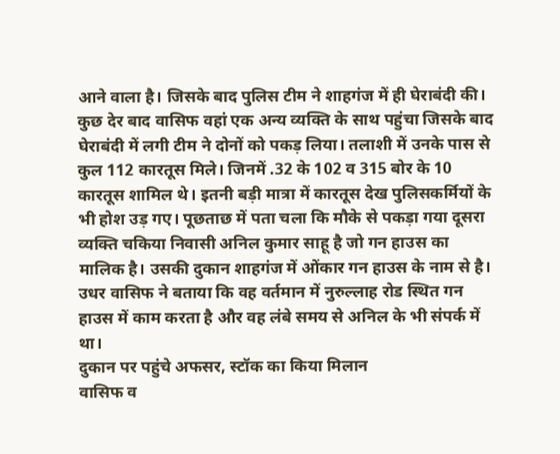आने वाला है। जिसके बाद पुलिस टीम ने शाहगंज में ही घेराबंदी की। कुछ देर बाद वासिफ वहां एक अन्य व्यक्ति के साथ पहुंचा जिसके बाद घेराबंदी में लगी टीम ने दोनों को पकड़ लिया। तलाशी में उनके पास से कुल 112 कारतूस मिले। जिनमें .32 के 102 व 315 बोर के 10 कारतूस शामिल थे। इतनी बड़ी मात्रा में कारतूस देख पुलिसकर्मियों के भी होश उड़ गए। पूछताछ में पता चला कि मौके से पकड़ा गया दूसरा व्यक्ति चकिया निवासी अनिल कुमार साहू है जो गन हाउस का मालिक है। उसकी दुकान शाहगंज में ओंकार गन हाउस के नाम से है। उधर वासिफ ने बताया कि वह वर्तमान में नुरुल्लाह रोड स्थित गन हाउस में काम करता है और वह लंबे समय से अनिल के भी संपर्क में था।
दुकान पर पहुंचे अफसर, स्टॉक का किया मिलान
वासिफ व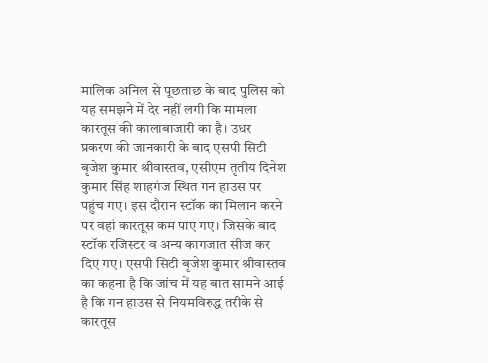मालिक अनिल से पूछताछ के बाद पुलिस को यह समझने में देर नहीं लगी कि मामला कारतूस की कालाबाजारी का है। उधर प्रकरण की जानकारी के बाद एसपी सिटी बृजेश कुमार श्रीवास्तव, एसीएम तृतीय दिनेश कुमार सिंह शाहगंज स्थित गन हाउस पर पहुंच गए। इस दौरान स्टॉक का मिलान करने पर वहां कारतूस कम पाए गए। जिसके बाद स्टॉक रजिस्टर व अन्य कागजात सीज कर दिए गए। एसपी सिटी बृजेश कुमार श्रीवास्तव का कहना है कि जांच में यह बात सामने आई है कि गन हाउस से नियमविरुद्ध तरीके से कारतूस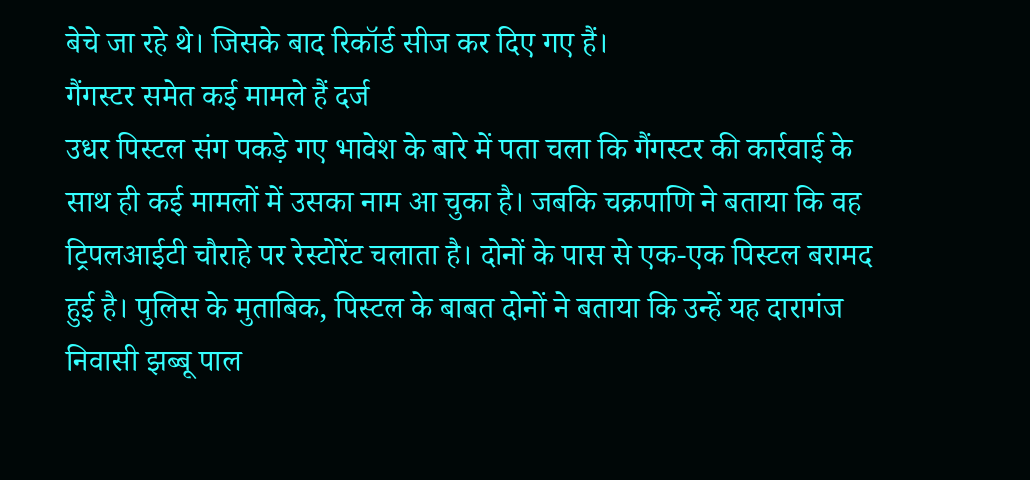बेचे जा रहे थे। जिसके बाद रिकॉर्ड सीज कर दिए गए हैं।
गैंगस्टर समेत कई मामले हैं दर्ज
उधर पिस्टल संग पकड़े गए भावेश के बारे में पता चला कि गैंगस्टर की कार्रवाई के साथ ही कई मामलों में उसका नाम आ चुका है। जबकि चक्रपाणि ने बताया कि वह ट्रिपलआईटी चौराहे पर रेस्टोरेंट चलाता है। दोनों के पास से एक-एक पिस्टल बरामद हुई है। पुलिस के मुताबिक, पिस्टल के बाबत दोनों ने बताया कि उन्हें यह दारागंज निवासी झब्बू पाल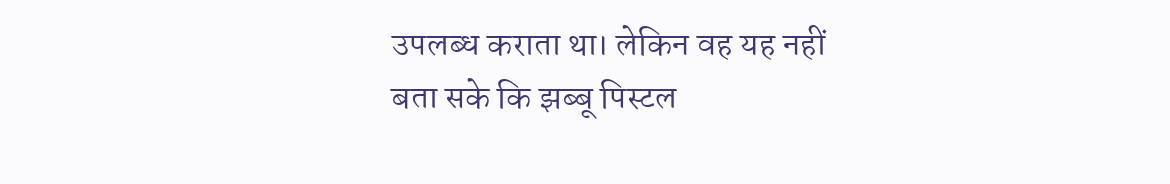उपलब्ध कराता था। लेकिन वह यह नहीं बता सके कि झब्बू पिस्टल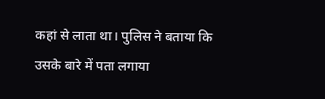कहां से लाता था। पुलिस ने बताया कि उसके बारे में पता लगाया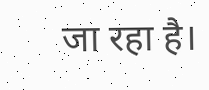जा रहा है।